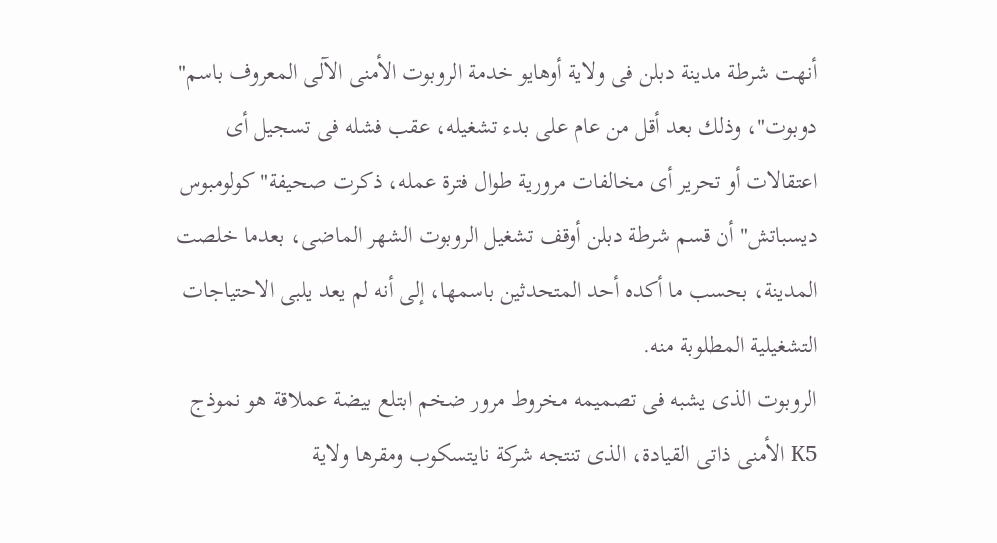أنهت شرطة مدينة دبلن فى ولاية أوهايو خدمة الروبوت الأمنى الآلى المعروف باسم" دوبوت"، وذلك بعد أقل من عام على بدء تشغيله، عقب فشله فى تسجيل أى اعتقالات أو تحرير أى مخالفات مرورية طوال فترة عمله، ذكرت صحيفة" كولومبوس ديسباتش" أن قسم شرطة دبلن أوقف تشغيل الروبوت الشهر الماضى، بعدما خلصت المدينة، بحسب ما أكده أحد المتحدثين باسمها، إلى أنه لم يعد يلبى الاحتياجات التشغيلية المطلوبة منه.
الروبوت الذى يشبه فى تصميمه مخروط مرور ضخم ابتلع بيضة عملاقة هو نموذج K5 الأمنى ذاتى القيادة، الذى تنتجه شركة نايتسكوب ومقرها ولاية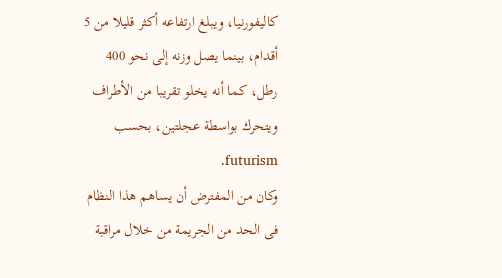كاليفورنيا، ويبلغ ارتفاعه أكثر قليلا من 5 أقدام، بينما يصل وزنه إلى نحو 400 رطل، كما أنه يخلو تقريبا من الأطراف ويتحرك بواسطة عجلتين، بحسب futurism.
وكان من المفترض أن يساهم هذا النظام فى الحد من الجريمة من خلال مراقبة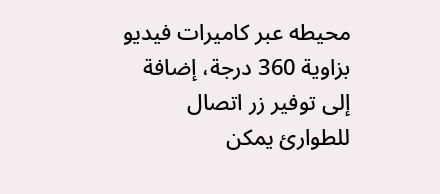محيطه عبر كاميرات فيديو بزاوية 360 درجة، إضافة إلى توفير زر اتصال للطوارئ يمكن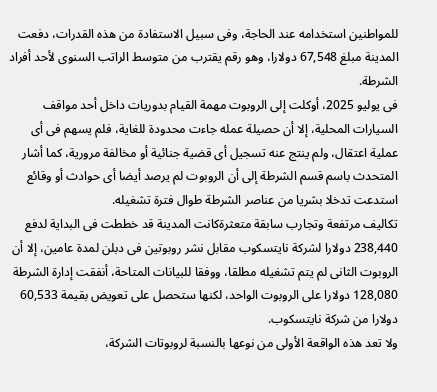للمواطنين استخدامه عند الحاجة، وفى سبيل الاستفادة من هذه القدرات، دفعت المدينة مبلغ 67,548 دولارا، وهو رقم يقترب من متوسط الراتب السنوى لأحد أفراد الشرطة.
فى يوليو 2025، أوكلت إلى الروبوت مهمة القيام بدوريات داخل أحد مواقف السيارات المحلية، إلا أن حصيلة عمله جاءت محدودة للغاية، فلم يسهم فى أى عملية اعتقال، ولم ينتج عنه تسجيل أى قضية جنائية أو مخالفة مرورية، كما أشار المتحدث باسم قسم الشرطة إلى أن الروبوت لم يرصد أيضا أى حوادث أو وقائع استدعت تدخلا بشريا من عناصر الشرطة طوال فترة تشغيله.
تكاليف مرتفعة وتجارب سابقة متعثرةكانت المدينة قد خططت فى البداية لدفع 238,440 دولارا لشركة نايتسكوب مقابل نشر روبوتين فى دبلن لمدة عامين، إلا أن الروبوت الثانى لم يتم تشغيله مطلقا، ووفقا للبيانات المتاحة، أنفقت إدارة الشرطة 128,080 دولارا على الروبوت الواحد، لكنها ستحصل على تعويض بقيمة 60,533 دولارا من شركة نايتسكوب.
ولا تعد هذه الواقعة الأولى من نوعها بالنسبة لروبوتات الشركة،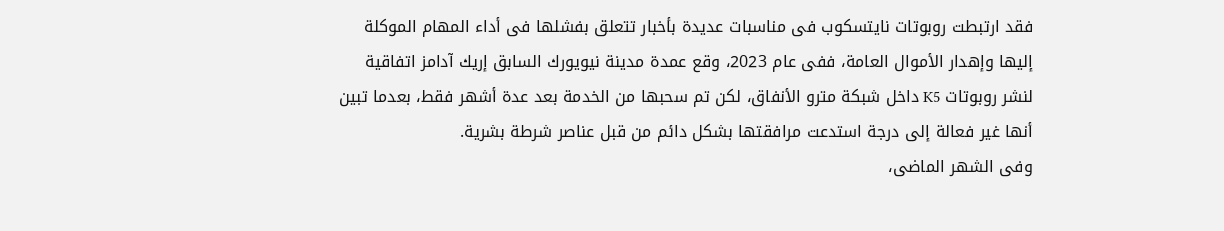فقد ارتبطت روبوتات نايتسكوب فى مناسبات عديدة بأخبار تتعلق بفشلها فى أداء المهام الموكلة إليها وإهدار الأموال العامة، ففى عام 2023، وقع عمدة مدينة نيويورك السابق إريك آدامز اتفاقية لنشر روبوتات K5 داخل شبكة مترو الأنفاق، لكن تم سحبها من الخدمة بعد عدة أشهر فقط، بعدما تبين أنها غير فعالة إلى درجة استدعت مرافقتها بشكل دائم من قبل عناصر شرطة بشرية.
وفى الشهر الماضى،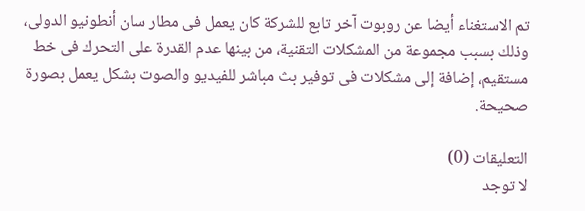تم الاستغناء أيضا عن روبوت آخر تابع للشركة كان يعمل فى مطار سان أنطونيو الدولى، وذلك بسبب مجموعة من المشكلات التقنية، من بينها عدم القدرة على التحرك فى خط مستقيم، إضافة إلى مشكلات فى توفير بث مباشر للفيديو والصوت بشكل يعمل بصورة صحيحة.

التعليقات (0)
لا توجد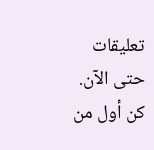تعليقات حتى الآن. كن أول من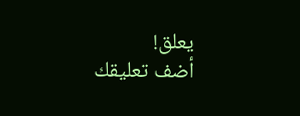يعلق!
أضف تعليقك